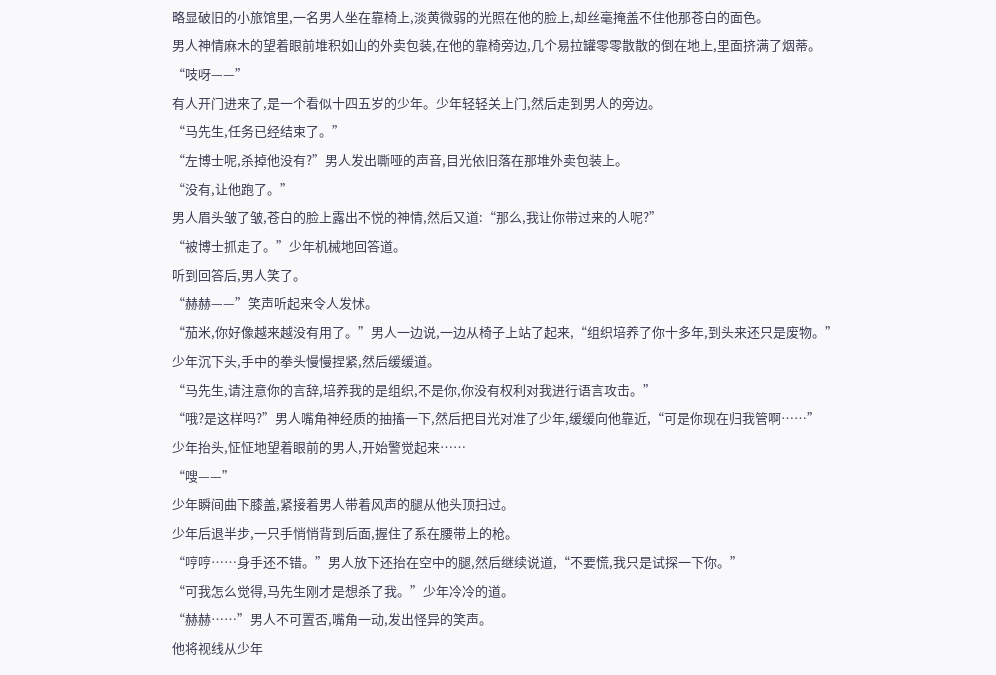略显破旧的小旅馆里,一名男人坐在靠椅上,淡黄微弱的光照在他的脸上,却丝毫掩盖不住他那苍白的面色。
男人神情麻木的望着眼前堆积如山的外卖包装,在他的靠椅旁边,几个易拉罐零零散散的倒在地上,里面挤满了烟蒂。
“吱呀——”
有人开门进来了,是一个看似十四五岁的少年。少年轻轻关上门,然后走到男人的旁边。
“马先生,任务已经结束了。”
“左博士呢,杀掉他没有?”男人发出嘶哑的声音,目光依旧落在那堆外卖包装上。
“没有,让他跑了。”
男人眉头皱了皱,苍白的脸上露出不悦的神情,然后又道:“那么,我让你带过来的人呢?”
“被博士抓走了。”少年机械地回答道。
听到回答后,男人笑了。
“赫赫——”笑声听起来令人发怵。
“茄米,你好像越来越没有用了。”男人一边说,一边从椅子上站了起来,“组织培养了你十多年,到头来还只是废物。”
少年沉下头,手中的拳头慢慢捏紧,然后缓缓道。
“马先生,请注意你的言辞,培养我的是组织,不是你,你没有权利对我进行语言攻击。”
“哦?是这样吗?”男人嘴角神经质的抽搐一下,然后把目光对准了少年,缓缓向他靠近,“可是你现在归我管啊……”
少年抬头,怔怔地望着眼前的男人,开始警觉起来……
“嗖——”
少年瞬间曲下膝盖,紧接着男人带着风声的腿从他头顶扫过。
少年后退半步,一只手悄悄背到后面,握住了系在腰带上的枪。
“哼哼……身手还不错。”男人放下还抬在空中的腿,然后继续说道,“不要慌,我只是试探一下你。”
“可我怎么觉得,马先生刚才是想杀了我。”少年冷冷的道。
“赫赫……”男人不可置否,嘴角一动,发出怪异的笑声。
他将视线从少年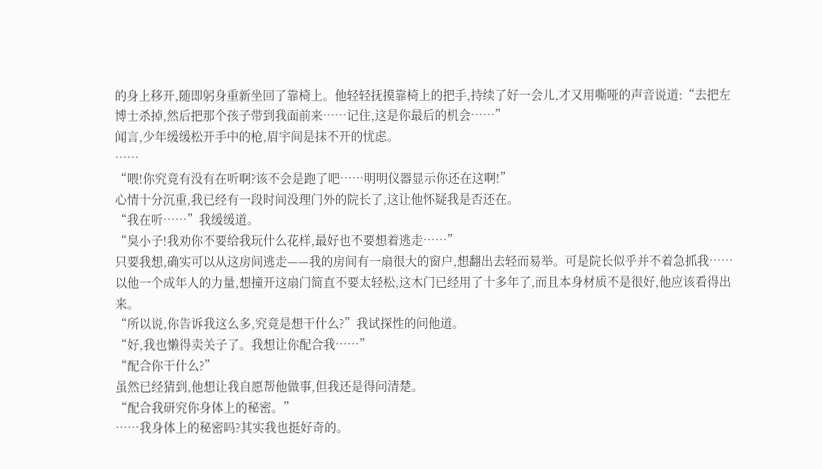的身上移开,随即躬身重新坐回了靠椅上。他轻轻抚摸靠椅上的把手,持续了好一会儿,才又用嘶哑的声音说道:“去把左博士杀掉,然后把那个孩子带到我面前来……记住,这是你最后的机会……”
闻言,少年缓缓松开手中的枪,眉宇间是抹不开的忧虑。
……
“喂!你究竟有没有在听啊?该不会是跑了吧……明明仪器显示你还在这啊!”
心情十分沉重,我已经有一段时间没理门外的院长了,这让他怀疑我是否还在。
“我在听……”我缓缓道。
“臭小子!我劝你不要给我玩什么花样,最好也不要想着逃走……”
只要我想,确实可以从这房间逃走——我的房间有一扇很大的窗户,想翻出去轻而易举。可是院长似乎并不着急抓我……以他一个成年人的力量,想撞开这扇门简直不要太轻松,这木门已经用了十多年了,而且本身材质不是很好,他应该看得出来。
“所以说,你告诉我这么多,究竟是想干什么?”我试探性的问他道。
“好,我也懒得卖关子了。我想让你配合我……”
“配合你干什么?”
虽然已经猜到,他想让我自愿帮他做事,但我还是得问清楚。
“配合我研究你身体上的秘密。”
……我身体上的秘密吗?其实我也挺好奇的。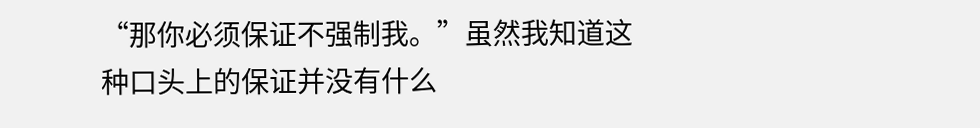“那你必须保证不强制我。”虽然我知道这种口头上的保证并没有什么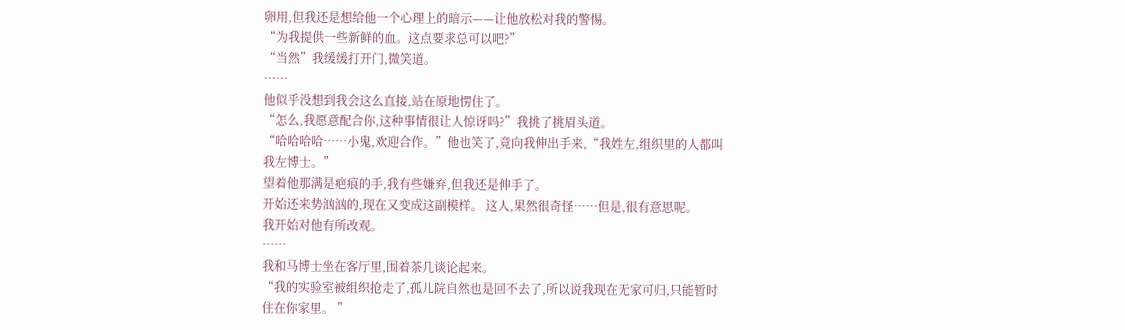卵用,但我还是想给他一个心理上的暗示——让他放松对我的警惕。
“为我提供一些新鲜的血。这点要求总可以吧?”
“当然”我缓缓打开门,微笑道。
……
他似乎没想到我会这么直接,站在原地愣住了。
“怎么,我愿意配合你,这种事情很让人惊讶吗?”我挑了挑眉头道。
“哈哈哈哈……小鬼,欢迎合作。”他也笑了,竟向我伸出手来,“我姓左,组织里的人都叫我左博士。”
望着他那满是疤痕的手,我有些嫌弃,但我还是伸手了。
开始还来势汹汹的,现在又变成这副模样。 这人,果然很奇怪……但是,很有意思呢。
我开始对他有所改观。
……
我和马博士坐在客厅里,围着茶几谈论起来。
“我的实验室被组织抢走了,孤儿院自然也是回不去了,所以说我现在无家可归,只能暂时住在你家里。 ”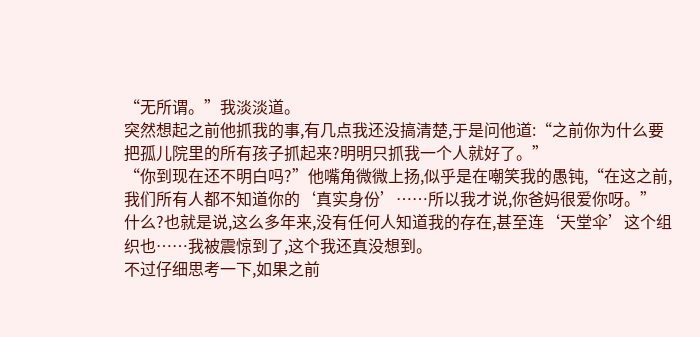“无所谓。”我淡淡道。
突然想起之前他抓我的事,有几点我还没搞清楚,于是问他道:“之前你为什么要把孤儿院里的所有孩子抓起来?明明只抓我一个人就好了。”
“你到现在还不明白吗?”他嘴角微微上扬,似乎是在嘲笑我的愚钝,“在这之前,我们所有人都不知道你的‘真实身份’……所以我才说,你爸妈很爱你呀。”
什么?也就是说,这么多年来,没有任何人知道我的存在,甚至连‘天堂伞’这个组织也……我被震惊到了,这个我还真没想到。
不过仔细思考一下,如果之前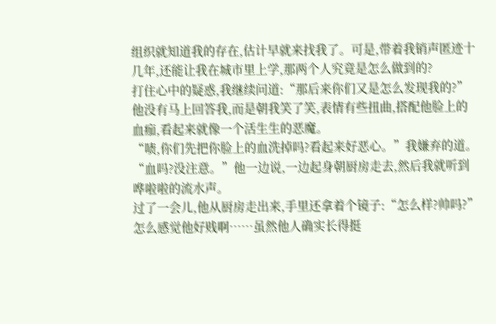组织就知道我的存在,估计早就来找我了。可是,带着我销声匿迹十几年,还能让我在城市里上学,那两个人究竟是怎么做到的?
打住心中的疑惑,我继续问道:“那后来你们又是怎么发现我的?”
他没有马上回答我,而是朝我笑了笑,表情有些扭曲,搭配他脸上的血痂,看起来就像一个活生生的恶魔。
“啧,你们先把你脸上的血洗掉吗?看起来好恶心。”我嫌弃的道。
“血吗?没注意。”他一边说,一边起身朝厨房走去,然后我就听到哗啦啦的流水声。
过了一会儿,他从厨房走出来,手里还拿着个镜子:“怎么样?帅吗?”
怎么感觉他好贱啊……虽然他人确实长得挺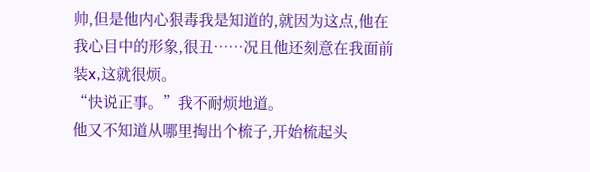帅,但是他内心狠毒我是知道的,就因为这点,他在我心目中的形象,很丑……况且他还刻意在我面前装x,这就很烦。
“快说正事。”我不耐烦地道。
他又不知道从哪里掏出个梳子,开始梳起头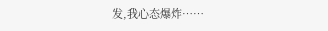发,我心态爆炸……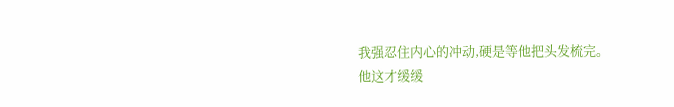我强忍住内心的冲动,硬是等他把头发梳完。
他这才缓缓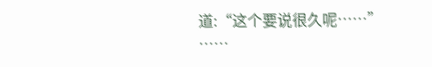道:“这个要说很久呢……”
……